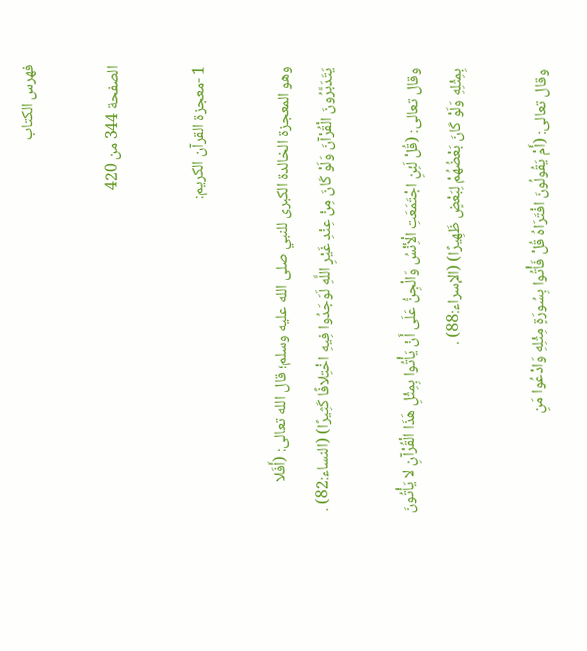فهرس الكتاب

الصفحة 344 من 420

1 -معجزة القرآن الكريم:

وهو المعجزة الخالدة الكبرى للنبي صلى الله عليه وسلم؛ قال الله تعالى: (أَفَلا يَتَدَبَّرُونَ الْقُرْآنَ وَلَوْ كَانَ مِنْ عِنْدِ غَيْرِ اللَّهِ لَوَجَدُوا فِيهِ اخْتِلافًا كَثِيرًا) (النساء:82) .

وقال تعالى: (قُلْ لَئِنِ اجْتَمَعَتِ الْأِنْسُ وَالْجِنُّ عَلَى أَنْ يَأْتُوا بِمِثْلِ هَذَا الْقُرْآنِ لا يَأْتُونَ بِمِثْلِهِ وَلَوْ كَانَ بَعْضُهُمْ لِبَعْضٍ ظَهِيرًا) (الإسراء:88) .

وقال تعالى: (أَمْ يَقُولُونَ افْتَرَاهُ قُلْ فَأْتُوا بِسُورَةٍ مِثْلِهِ وَادْعُوا مَنِ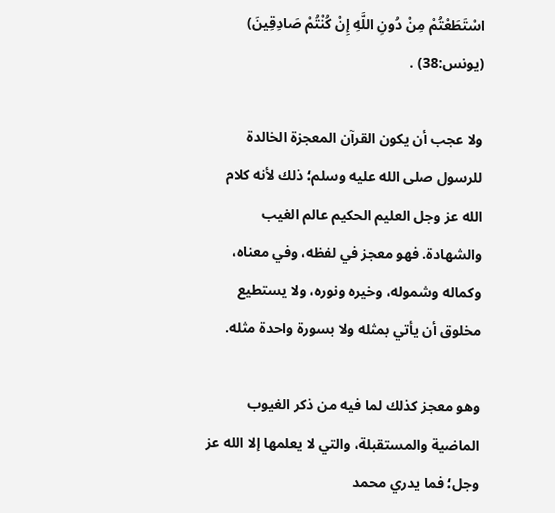اسْتَطَعْتُمْ مِنْ دُونِ اللَّهِ إِنْ كُنْتُمْ صَادِقِينَ) (يونس:38) .

ولا عجب أن يكون القرآن المعجزة الخالدة للرسول صلى الله عليه وسلم؛ ذلك لأنه كلام الله عز وجل العليم الحكيم عالم الغيب والشهادة. فهو معجز في لفظه، وفي معناه، وكماله وشموله، وخيره ونوره، ولا يستطيع مخلوق أن يأتي بمثله ولا بسورة واحدة مثله.

وهو معجز كذلك لما فيه من ذكر الغيوب الماضية والمستقبلة، والتي لا يعلمها إلا الله عز وجل؛ فما يدري محمد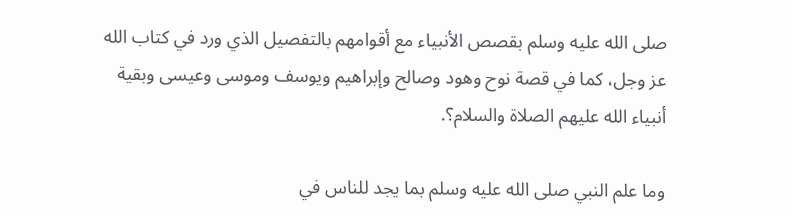صلى الله عليه وسلم بقصص الأنبياء مع أقوامهم بالتفصيل الذي ورد في كتاب الله عز وجل، كما في قصة نوح وهود وصالح وإبراهيم ويوسف وموسى وعيسى وبقية أنبياء الله عليهم الصلاة والسلام؟.

وما علم النبي صلى الله عليه وسلم بما يجد للناس في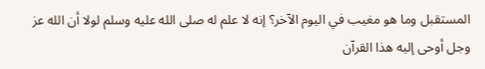المستقبل وما هو مغيب في اليوم الآخر؟ إنه لا علم له صلى الله عليه وسلم لولا أن الله عز وجل أوحى إليه هذا القرآن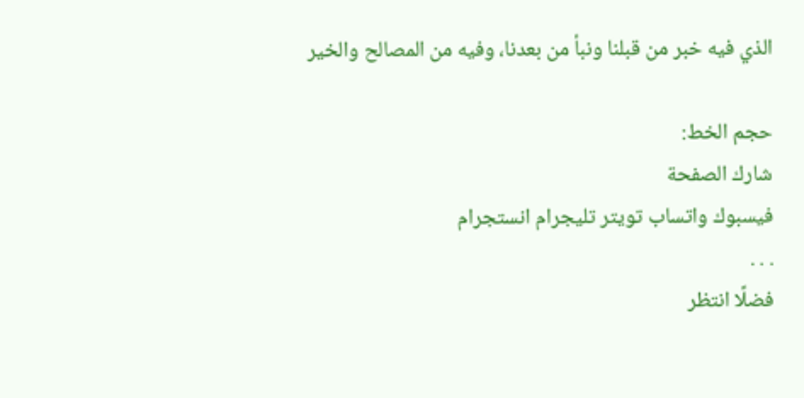الذي فيه خبر من قبلنا ونبأ من بعدنا، وفيه من المصالح والخير

حجم الخط:
شارك الصفحة
فيسبوك واتساب تويتر تليجرام انستجرام
. . .
فضلًا انتظر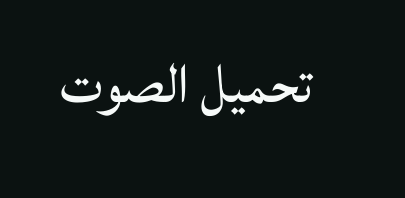تحميل الصوت